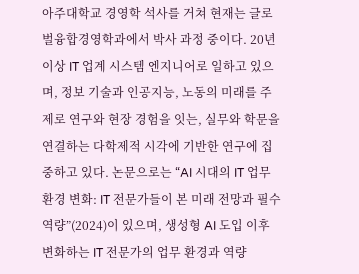아주대학교 경영학 석사를 거쳐 현재는 글로벌융합경영학과에서 박사 과정 중이다. 20년 이상 IT 업계 시스템 엔지니어로 일하고 있으며, 정보 기술과 인공지능, 노동의 미래를 주제로 연구와 현장 경험을 잇는, 실무와 학문을 연결하는 다학제적 시각에 기반한 연구에 집중하고 있다. 논문으로는 “AI 시대의 IT 업무 환경 변화: IT 전문가들이 본 미래 전망과 필수 역량”(2024)이 있으며, 생성형 AI 도입 이후 변화하는 IT 전문가의 업무 환경과 역량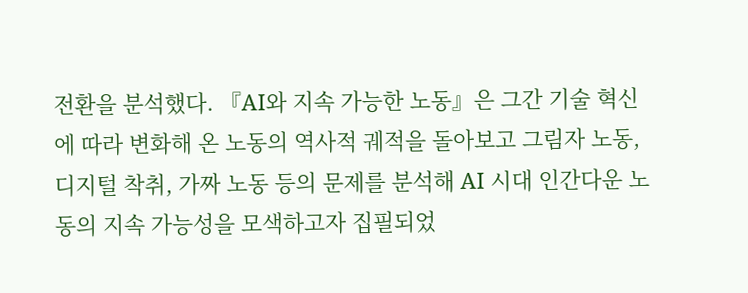전환을 분석했다. 『AI와 지속 가능한 노동』은 그간 기술 혁신에 따라 변화해 온 노동의 역사적 궤적을 돌아보고 그림자 노동, 디지털 착취, 가짜 노동 등의 문제를 분석해 AI 시대 인간다운 노동의 지속 가능성을 모색하고자 집필되었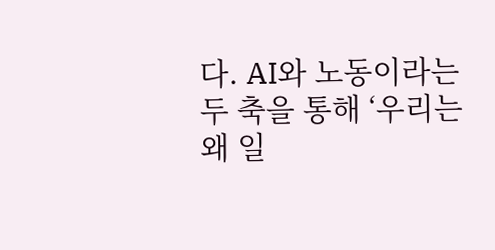다. AI와 노동이라는 두 축을 통해 ‘우리는 왜 일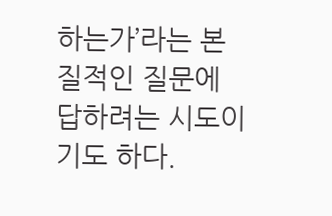하는가’라는 본질적인 질문에 답하려는 시도이기도 하다.